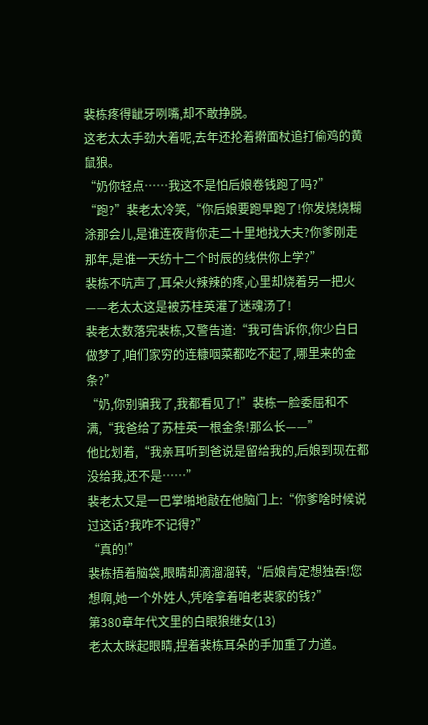裴栋疼得龇牙咧嘴,却不敢挣脱。
这老太太手劲大着呢,去年还抡着擀面杖追打偷鸡的黄鼠狼。
“奶你轻点……我这不是怕后娘卷钱跑了吗?”
“跑?”裴老太冷笑,“你后娘要跑早跑了!你发烧烧糊涂那会儿,是谁连夜背你走二十里地找大夫?你爹刚走那年,是谁一天纺十二个时辰的线供你上学?”
裴栋不吭声了,耳朵火辣辣的疼,心里却烧着另一把火——老太太这是被苏桂英灌了迷魂汤了!
裴老太数落完裴栋,又警告道:“我可告诉你,你少白日做梦了,咱们家穷的连糠咽菜都吃不起了,哪里来的金条?”
“奶,你别骗我了,我都看见了!”裴栋一脸委屈和不满,“我爸给了苏桂英一根金条!那么长——”
他比划着,“我亲耳听到爸说是留给我的,后娘到现在都没给我,还不是……”
裴老太又是一巴掌啪地敲在他脑门上:“你爹啥时候说过这话?我咋不记得?”
“真的!”
裴栋捂着脑袋,眼睛却滴溜溜转,“后娘肯定想独吞!您想啊,她一个外姓人,凭啥拿着咱老裴家的钱?”
第380章年代文里的白眼狼继女(13)
老太太眯起眼睛,捏着裴栋耳朵的手加重了力道。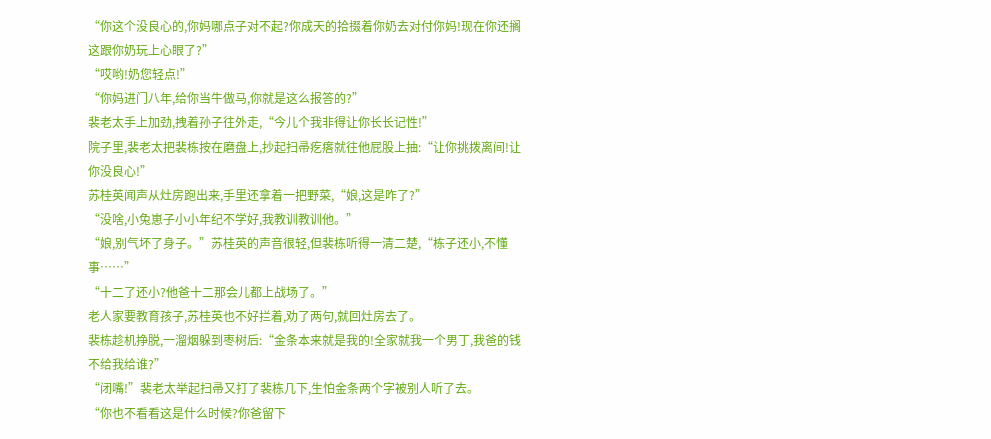“你这个没良心的,你妈哪点子对不起?你成天的拾掇着你奶去对付你妈!现在你还搁这跟你奶玩上心眼了?”
“哎哟!奶您轻点!”
“你妈进门八年,给你当牛做马,你就是这么报答的?”
裴老太手上加劲,拽着孙子往外走,“今儿个我非得让你长长记性!”
院子里,裴老太把裴栋按在磨盘上,抄起扫帚疙瘩就往他屁股上抽:“让你挑拨离间!让你没良心!”
苏桂英闻声从灶房跑出来,手里还拿着一把野菜,“娘,这是咋了?”
“没啥,小兔崽子小小年纪不学好,我教训教训他。”
“娘,别气坏了身子。”苏桂英的声音很轻,但裴栋听得一清二楚,“栋子还小,不懂事……”
“十二了还小?他爸十二那会儿都上战场了。”
老人家要教育孩子,苏桂英也不好拦着,劝了两句,就回灶房去了。
裴栋趁机挣脱,一溜烟躲到枣树后:“金条本来就是我的!全家就我一个男丁,我爸的钱不给我给谁?”
“闭嘴!”裴老太举起扫帚又打了裴栋几下,生怕金条两个字被别人听了去。
“你也不看看这是什么时候?你爸留下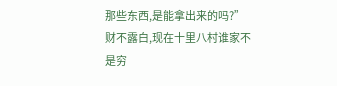那些东西,是能拿出来的吗?”
财不露白,现在十里八村谁家不是穷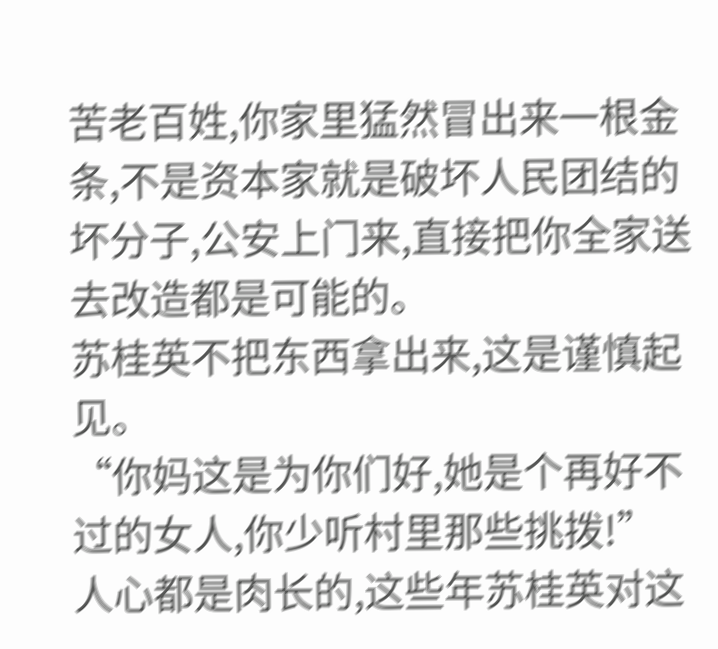苦老百姓,你家里猛然冒出来一根金条,不是资本家就是破坏人民团结的坏分子,公安上门来,直接把你全家送去改造都是可能的。
苏桂英不把东西拿出来,这是谨慎起见。
“你妈这是为你们好,她是个再好不过的女人,你少听村里那些挑拨!”
人心都是肉长的,这些年苏桂英对这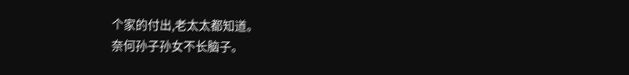个家的付出,老太太都知道。
奈何孙子孙女不长脑子。